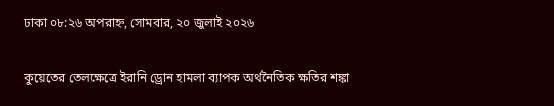ঢাকা ০৮:২৬ অপরাহ্ন, সোমবার, ২০ জুলাই ২০২৬

কুয়েতের তেলক্ষেত্রে ইরানি ড্রোন হামলা ব্যাপক অর্থনৈতিক ক্ষতির শঙ্কা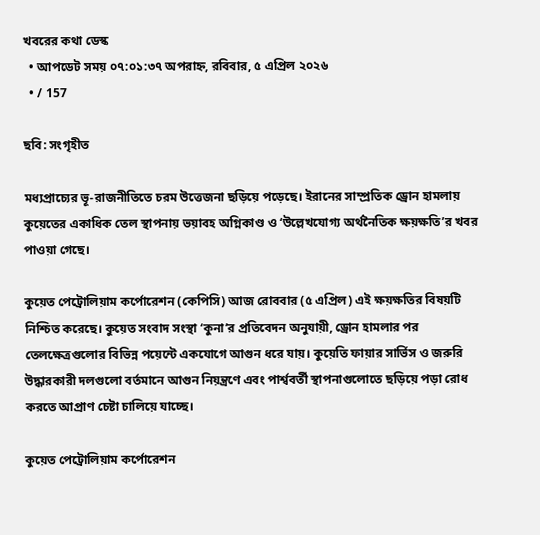খবরের কথা ডেস্ক
  • আপডেট সময় ০৭:০১:৩৭ অপরাহ্ন, রবিবার, ৫ এপ্রিল ২০২৬
  • / 157

ছবি: সংগৃহীত

মধ্যপ্রাচ্যের ভূ-রাজনীতিতে চরম উত্তেজনা ছড়িয়ে পড়েছে। ইরানের সাম্প্রতিক ড্রোন হামলায় কুয়েতের একাধিক তেল স্থাপনায় ভয়াবহ অগ্নিকাণ্ড ও ‘উল্লেখযোগ্য অর্থনৈতিক ক্ষয়ক্ষতি’র খবর পাওয়া গেছে।

কুয়েত পেট্রোলিয়াম কর্পোরেশন (কেপিসি) আজ রোববার (৫ এপ্রিল) এই ক্ষয়ক্ষতির বিষয়টি নিশ্চিত করেছে। কুয়েত সংবাদ সংস্থা ‘কুনা’র প্রতিবেদন অনুযায়ী, ড্রোন হামলার পর তেলক্ষেত্রগুলোর বিভিন্ন পয়েন্টে একযোগে আগুন ধরে যায়। কুয়েতি ফায়ার সার্ভিস ও জরুরি উদ্ধারকারী দলগুলো বর্তমানে আগুন নিয়ন্ত্রণে এবং পার্শ্ববর্তী স্থাপনাগুলোতে ছড়িয়ে পড়া রোধ করতে আপ্রাণ চেষ্টা চালিয়ে যাচ্ছে।

কুয়েত পেট্রোলিয়াম কর্পোরেশন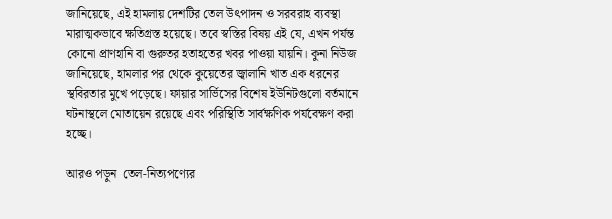জানিয়েছে, এই হামলায় দেশটির তেল উৎপাদন ও সরবরাহ ব্যবস্থা মারাত্মকভাবে ক্ষতিগ্রস্ত হয়েছে। তবে স্বস্তির বিষয় এই যে, এখন পর্যন্ত কোনো প্রাণহানি বা গুরুতর হতাহতের খবর পাওয়া যায়নি। কুনা নিউজ জানিয়েছে, হামলার পর থেকে কুয়েতের জ্বালানি খাত এক ধরনের স্থবিরতার মুখে পড়েছে। ফায়ার সার্ভিসের বিশেষ ইউনিটগুলো বর্তমানে ঘটনাস্থলে মোতায়েন রয়েছে এবং পরিস্থিতি সার্বক্ষণিক পর্যবেক্ষণ করা হচ্ছে।

আরও পড়ুন  তেল-নিত্যপণ্যের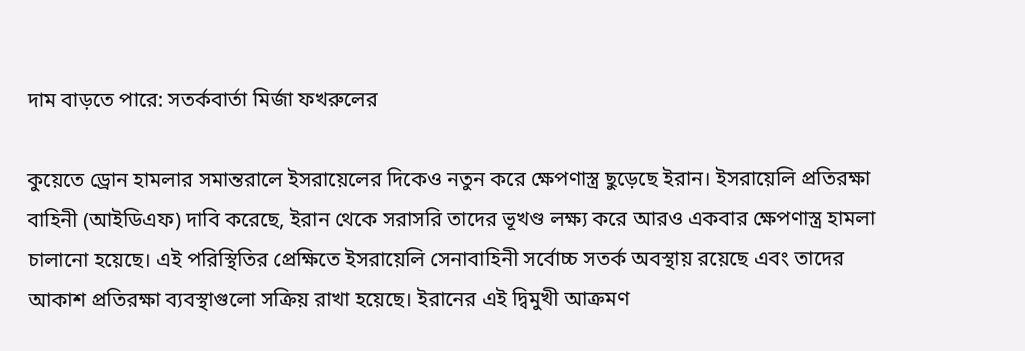দাম বাড়তে পারে: সতর্কবার্তা মির্জা ফখরুলের

কুয়েতে ড্রোন হামলার সমান্তরালে ইসরায়েলের দিকেও নতুন করে ক্ষেপণাস্ত্র ছুড়েছে ইরান। ইসরায়েলি প্রতিরক্ষা বাহিনী (আইডিএফ) দাবি করেছে, ইরান থেকে সরাসরি তাদের ভূখণ্ড লক্ষ্য করে আরও একবার ক্ষেপণাস্ত্র হামলা চালানো হয়েছে। এই পরিস্থিতির প্রেক্ষিতে ইসরায়েলি সেনাবাহিনী সর্বোচ্চ সতর্ক অবস্থায় রয়েছে এবং তাদের আকাশ প্রতিরক্ষা ব্যবস্থাগুলো সক্রিয় রাখা হয়েছে। ইরানের এই দ্বিমুখী আক্রমণ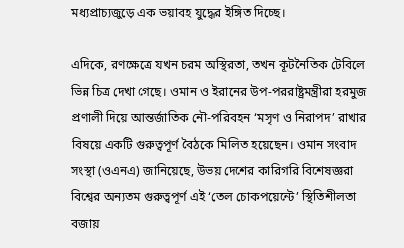মধ্যপ্রাচ্যজুড়ে এক ভয়াবহ যুদ্ধের ইঙ্গিত দিচ্ছে।

এদিকে, রণক্ষেত্রে যখন চরম অস্থিরতা, তখন কূটনৈতিক টেবিলে ভিন্ন চিত্র দেখা গেছে। ওমান ও ইরানের উপ-পররাষ্ট্রমন্ত্রীরা হরমুজ প্রণালী দিয়ে আন্তর্জাতিক নৌ-পরিবহন ‘মসৃণ ও নিরাপদ’ রাখার বিষয়ে একটি গুরুত্বপূর্ণ বৈঠকে মিলিত হয়েছেন। ওমান সংবাদ সংস্থা (ওএনএ) জানিয়েছে, উভয় দেশের কারিগরি বিশেষজ্ঞরা বিশ্বের অন্যতম গুরুত্বপূর্ণ এই ‘তেল চোকপয়েন্টে’ স্থিতিশীলতা বজায়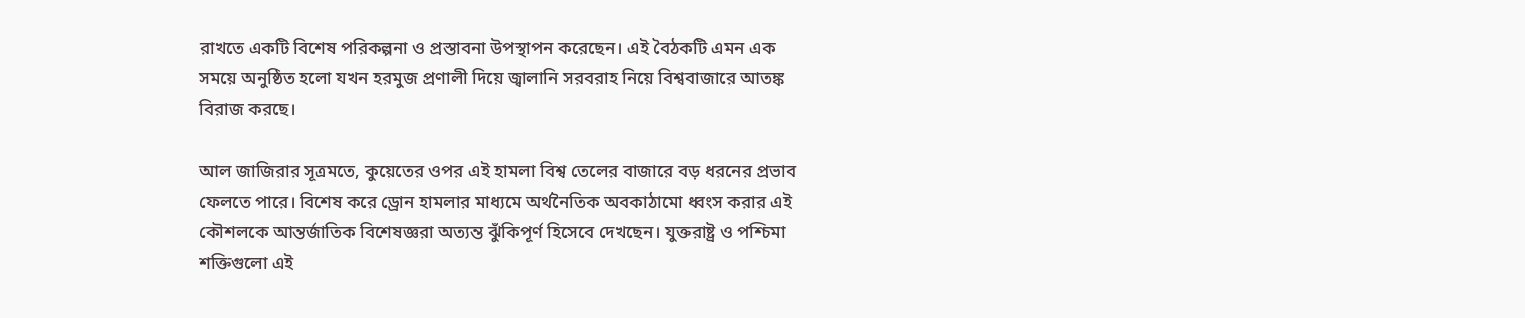রাখতে একটি বিশেষ পরিকল্পনা ও প্রস্তাবনা উপস্থাপন করেছেন। এই বৈঠকটি এমন এক সময়ে অনুষ্ঠিত হলো যখন হরমুজ প্রণালী দিয়ে জ্বালানি সরবরাহ নিয়ে বিশ্ববাজারে আতঙ্ক বিরাজ করছে।

আল জাজিরার সূত্রমতে, কুয়েতের ওপর এই হামলা বিশ্ব তেলের বাজারে বড় ধরনের প্রভাব ফেলতে পারে। বিশেষ করে ড্রোন হামলার মাধ্যমে অর্থনৈতিক অবকাঠামো ধ্বংস করার এই কৌশলকে আন্তর্জাতিক বিশেষজ্ঞরা অত্যন্ত ঝুঁকিপূর্ণ হিসেবে দেখছেন। যুক্তরাষ্ট্র ও পশ্চিমা শক্তিগুলো এই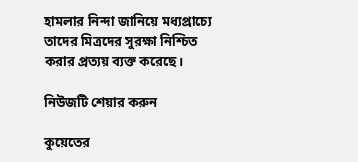হামলার নিন্দা জানিয়ে মধ্যপ্রাচ্যে তাদের মিত্রদের সুরক্ষা নিশ্চিত করার প্রত্যয় ব্যক্ত করেছে।

নিউজটি শেয়ার করুন

কুয়েতের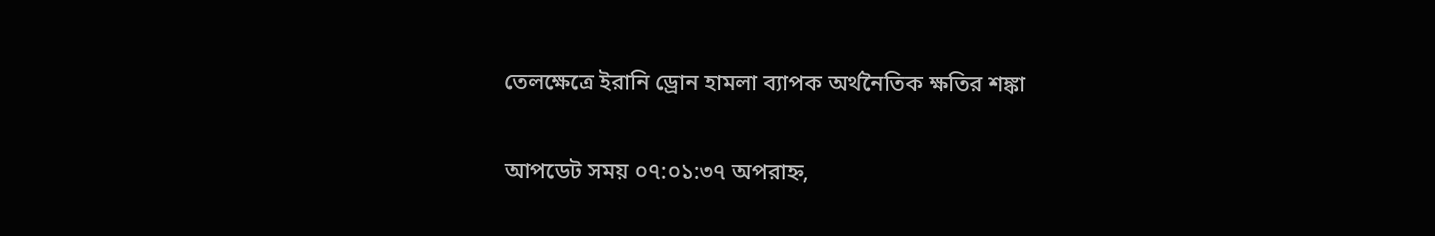তেলক্ষেত্রে ইরানি ড্রোন হামলা ব্যাপক অর্থনৈতিক ক্ষতির শঙ্কা

আপডেট সময় ০৭:০১:৩৭ অপরাহ্ন,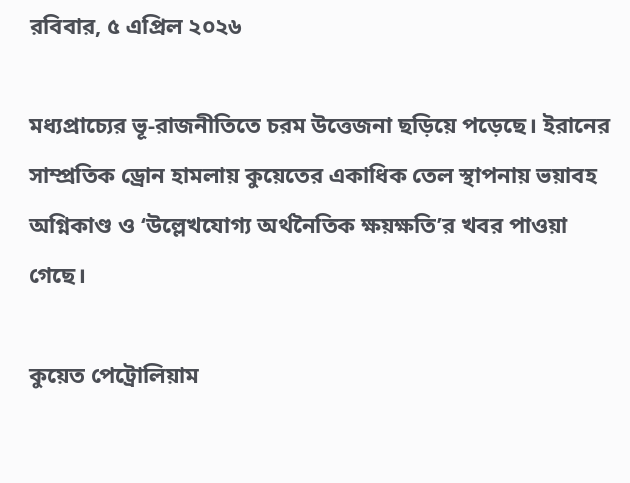রবিবার, ৫ এপ্রিল ২০২৬

মধ্যপ্রাচ্যের ভূ-রাজনীতিতে চরম উত্তেজনা ছড়িয়ে পড়েছে। ইরানের সাম্প্রতিক ড্রোন হামলায় কুয়েতের একাধিক তেল স্থাপনায় ভয়াবহ অগ্নিকাণ্ড ও ‘উল্লেখযোগ্য অর্থনৈতিক ক্ষয়ক্ষতি’র খবর পাওয়া গেছে।

কুয়েত পেট্রোলিয়াম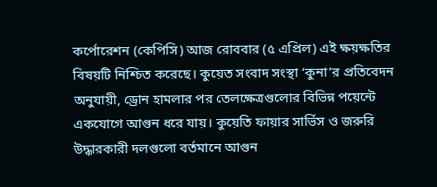কর্পোরেশন (কেপিসি) আজ রোববার (৫ এপ্রিল) এই ক্ষয়ক্ষতির বিষয়টি নিশ্চিত করেছে। কুয়েত সংবাদ সংস্থা ‘কুনা’র প্রতিবেদন অনুযায়ী, ড্রোন হামলার পর তেলক্ষেত্রগুলোর বিভিন্ন পয়েন্টে একযোগে আগুন ধরে যায়। কুয়েতি ফায়ার সার্ভিস ও জরুরি উদ্ধারকারী দলগুলো বর্তমানে আগুন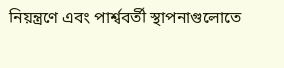নিয়ন্ত্রণে এবং পার্শ্ববর্তী স্থাপনাগুলোতে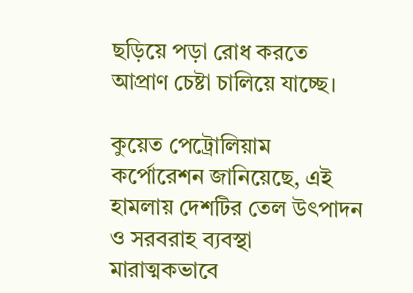ছড়িয়ে পড়া রোধ করতে আপ্রাণ চেষ্টা চালিয়ে যাচ্ছে।

কুয়েত পেট্রোলিয়াম কর্পোরেশন জানিয়েছে, এই হামলায় দেশটির তেল উৎপাদন ও সরবরাহ ব্যবস্থা মারাত্মকভাবে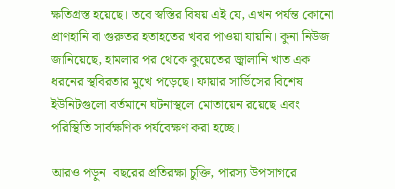ক্ষতিগ্রস্ত হয়েছে। তবে স্বস্তির বিষয় এই যে, এখন পর্যন্ত কোনো প্রাণহানি বা গুরুতর হতাহতের খবর পাওয়া যায়নি। কুনা নিউজ জানিয়েছে, হামলার পর থেকে কুয়েতের জ্বালানি খাত এক ধরনের স্থবিরতার মুখে পড়েছে। ফায়ার সার্ভিসের বিশেষ ইউনিটগুলো বর্তমানে ঘটনাস্থলে মোতায়েন রয়েছে এবং পরিস্থিতি সার্বক্ষণিক পর্যবেক্ষণ করা হচ্ছে।

আরও পড়ুন  বছরের প্রতিরক্ষা চুক্তি, পারস্য উপসাগরে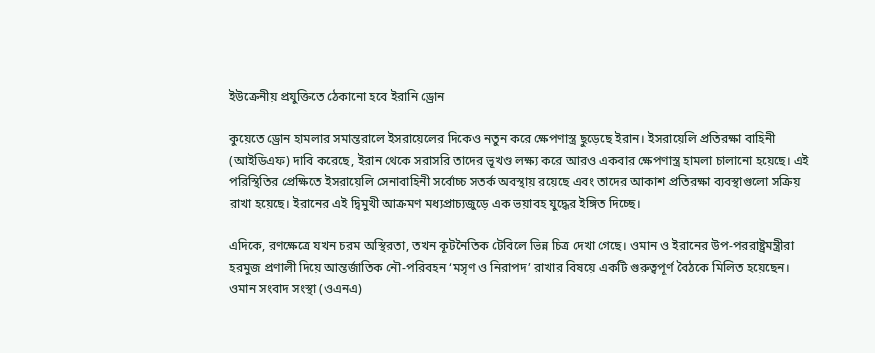ইউক্রেনীয় প্রযুক্তিতে ঠেকানো হবে ইরানি ড্রোন

কুয়েতে ড্রোন হামলার সমান্তরালে ইসরায়েলের দিকেও নতুন করে ক্ষেপণাস্ত্র ছুড়েছে ইরান। ইসরায়েলি প্রতিরক্ষা বাহিনী (আইডিএফ) দাবি করেছে, ইরান থেকে সরাসরি তাদের ভূখণ্ড লক্ষ্য করে আরও একবার ক্ষেপণাস্ত্র হামলা চালানো হয়েছে। এই পরিস্থিতির প্রেক্ষিতে ইসরায়েলি সেনাবাহিনী সর্বোচ্চ সতর্ক অবস্থায় রয়েছে এবং তাদের আকাশ প্রতিরক্ষা ব্যবস্থাগুলো সক্রিয় রাখা হয়েছে। ইরানের এই দ্বিমুখী আক্রমণ মধ্যপ্রাচ্যজুড়ে এক ভয়াবহ যুদ্ধের ইঙ্গিত দিচ্ছে।

এদিকে, রণক্ষেত্রে যখন চরম অস্থিরতা, তখন কূটনৈতিক টেবিলে ভিন্ন চিত্র দেখা গেছে। ওমান ও ইরানের উপ-পররাষ্ট্রমন্ত্রীরা হরমুজ প্রণালী দিয়ে আন্তর্জাতিক নৌ-পরিবহন ‘মসৃণ ও নিরাপদ’ রাখার বিষয়ে একটি গুরুত্বপূর্ণ বৈঠকে মিলিত হয়েছেন। ওমান সংবাদ সংস্থা (ওএনএ)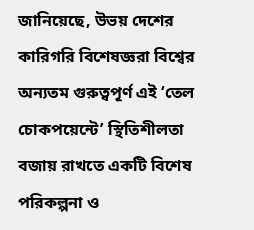জানিয়েছে, উভয় দেশের কারিগরি বিশেষজ্ঞরা বিশ্বের অন্যতম গুরুত্বপূর্ণ এই ‘তেল চোকপয়েন্টে’ স্থিতিশীলতা বজায় রাখতে একটি বিশেষ পরিকল্পনা ও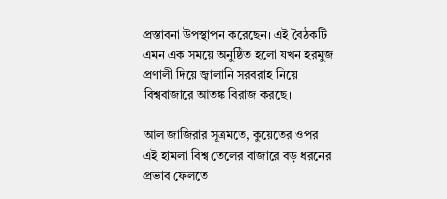প্রস্তাবনা উপস্থাপন করেছেন। এই বৈঠকটি এমন এক সময়ে অনুষ্ঠিত হলো যখন হরমুজ প্রণালী দিয়ে জ্বালানি সরবরাহ নিয়ে বিশ্ববাজারে আতঙ্ক বিরাজ করছে।

আল জাজিরার সূত্রমতে, কুয়েতের ওপর এই হামলা বিশ্ব তেলের বাজারে বড় ধরনের প্রভাব ফেলতে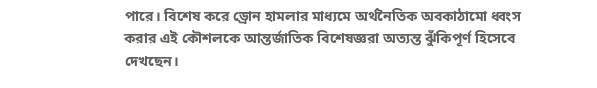পারে। বিশেষ করে ড্রোন হামলার মাধ্যমে অর্থনৈতিক অবকাঠামো ধ্বংস করার এই কৌশলকে আন্তর্জাতিক বিশেষজ্ঞরা অত্যন্ত ঝুঁকিপূর্ণ হিসেবে দেখছেন।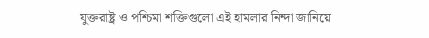যুক্তরাষ্ট্র ও পশ্চিমা শক্তিগুলো এই হামলার নিন্দা জানিয়ে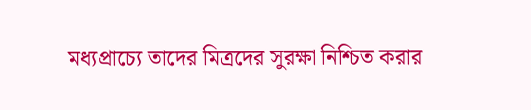মধ্যপ্রাচ্যে তাদের মিত্রদের সুরক্ষা নিশ্চিত করার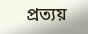প্রত্যয়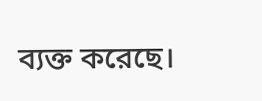ব্যক্ত করেছে।